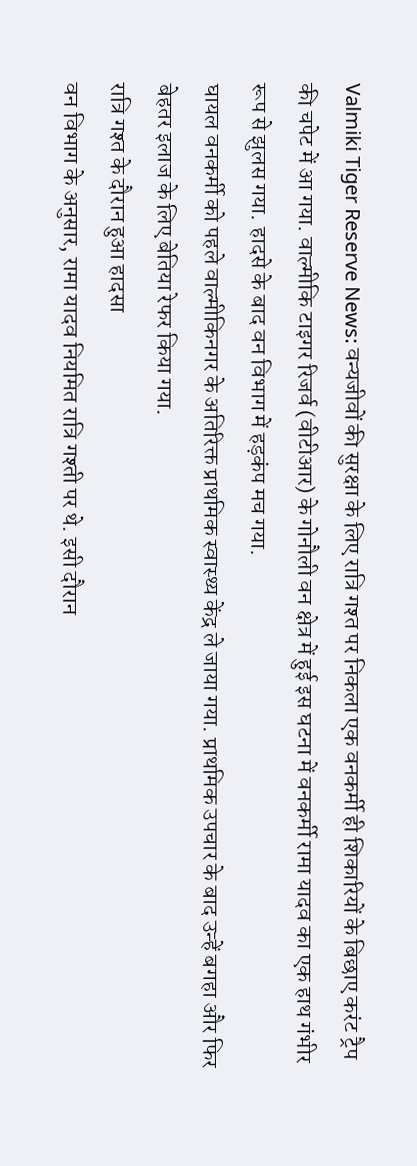Valmiki Tiger Reserve News: वन्यजीवों की सुरक्षा के लिए रात्रि गश्त पर निकला एक वनकर्मी ही शिकारियों के बिछाए करंट ट्रैप की चपेट में आ गया. वाल्मीकि टाइगर रिजर्व (वीटीआर) के गोनौली वन क्षेत्र में हुई इस घटना में वनकर्मी रामा यादव का एक हाथ गंभीर रूप से झुलस गया. हादसे के बाद वन विभाग में हड़कंप मच गया.
घायल वनकर्मी को पहले वाल्मीकिनगर के अतिरिक्त प्राथमिक स्वास्थ्य केंद्र ले जाया गया. प्राथमिक उपचार के बाद उन्हें बगहा और फिर बेहतर इलाज के लिए बेतिया रेफर किया गया.
रात्रि गश्त के दौरान हुआ हादसा
वन विभाग के अनुसार, रामा यादव नियमित रात्रि गश्ती पर थे. इसी दौरान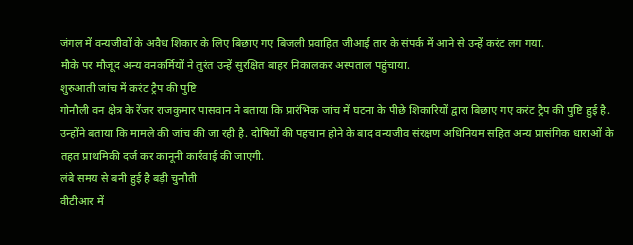जंगल में वन्यजीवों के अवैध शिकार के लिए बिछाए गए बिजली प्रवाहित जीआई तार के संपर्क में आने से उन्हें करंट लग गया.
मौके पर मौजूद अन्य वनकर्मियों ने तुरंत उन्हें सुरक्षित बाहर निकालकर अस्पताल पहुंचाया.
शुरुआती जांच में करंट ट्रैप की पुष्टि
गोनौली वन क्षेत्र के रेंजर राजकुमार पासवान ने बताया कि प्रारंभिक जांच में घटना के पीछे शिकारियों द्वारा बिछाए गए करंट ट्रैप की पुष्टि हुई है.
उन्होंने बताया कि मामले की जांच की जा रही है. दोषियों की पहचान होने के बाद वन्यजीव संरक्षण अधिनियम सहित अन्य प्रासंगिक धाराओं के तहत प्राथमिकी दर्ज कर कानूनी कार्रवाई की जाएगी.
लंबे समय से बनी हुई है बड़ी चुनौती
वीटीआर में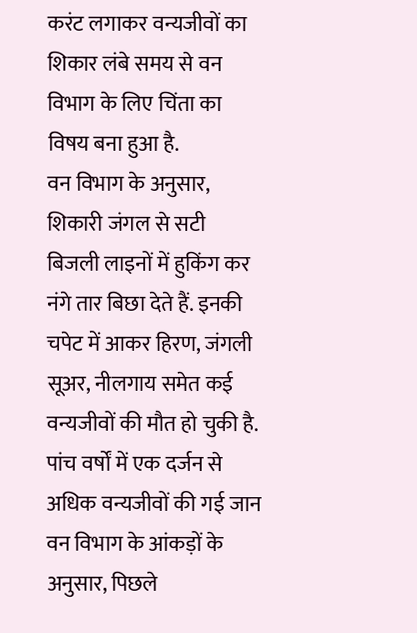करंट लगाकर वन्यजीवों का शिकार लंबे समय से वन विभाग के लिए चिंता का विषय बना हुआ है.
वन विभाग के अनुसार, शिकारी जंगल से सटी बिजली लाइनों में हुकिंग कर नंगे तार बिछा देते हैं. इनकी चपेट में आकर हिरण, जंगली सूअर, नीलगाय समेत कई वन्यजीवों की मौत हो चुकी है.
पांच वर्षों में एक दर्जन से अधिक वन्यजीवों की गई जान
वन विभाग के आंकड़ों के अनुसार, पिछले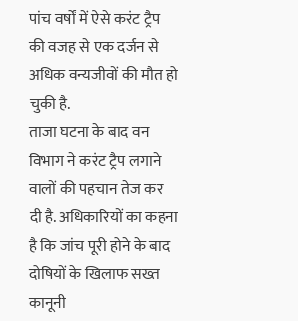पांच वर्षों में ऐसे करंट ट्रैप की वजह से एक दर्जन से अधिक वन्यजीवों की मौत हो चुकी है.
ताजा घटना के बाद वन विभाग ने करंट ट्रैप लगाने वालों की पहचान तेज कर दी है. अधिकारियों का कहना है कि जांच पूरी होने के बाद दोषियों के खिलाफ सख्त कानूनी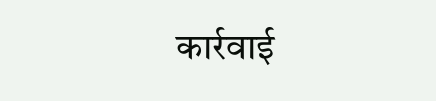कार्रवाई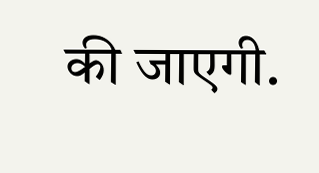की जाएगी.